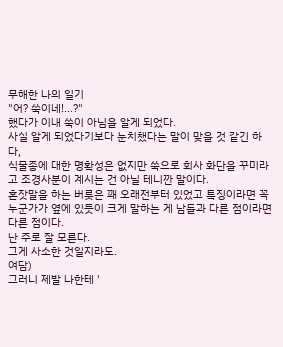무해한 나의 일기
"어? 쑥이네!...?"
했다가 이내 쑥이 아님을 알게 되었다.
사실 알게 되었다기보다 눈치챘다는 말이 맞을 것 같긴 하다,
식물종에 대한 명확성은 없지만 쑥으로 회사 화단을 꾸미라고 조경사분이 계시는 건 아닐 테니깐 말이다.
혼잣말을 하는 버릇은 꽤 오래전부터 있었고 특징이라면 꼭 누군가가 옆에 있듯이 크게 말하는 게 남들과 다른 점이라면 다른 점이다.
난 주로 잘 모른다.
그게 사소한 것일지라도.
여담)
그러니 제발 나한테 '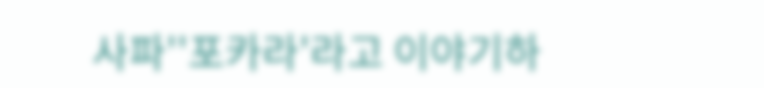사파''포카라'라고 이야기하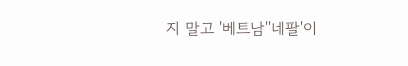지 말고 '베트남''네팔'이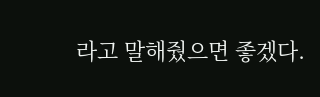라고 말해줬으면 좋겠다.